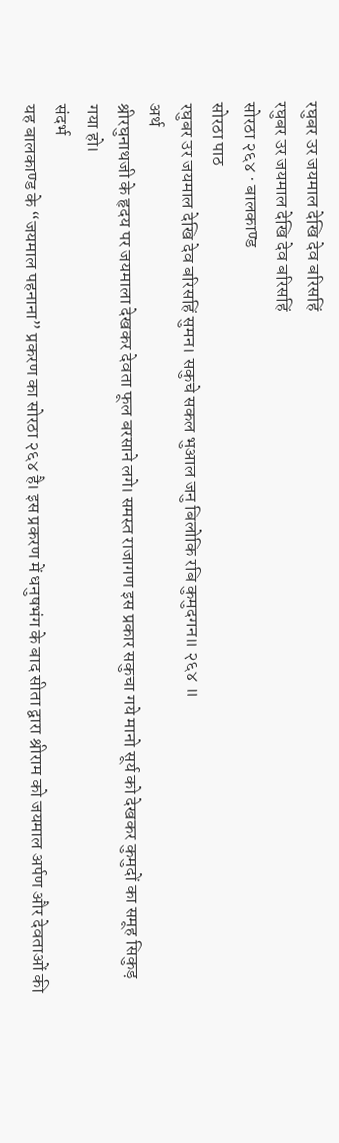रघुबर उर जयमाल देखि देव बरिसहिं
रघुबर उर जयमाल देखि देव बरिसहिं
सोरठा २६४ · बालकाण्ड
सोरठा पाठ
रघुबर उर जयमाल देखि देव बरिसहिं सुमन। सकुचे सकल भुआल जनु बिलोकि रबि कुमुदगन॥ २६४ ॥
अर्थ
श्रीरघुनाथजी के हृदय पर जयमाला देखकर देवता फूल बरसाने लगे। समस्त राजागण इस प्रकार सकुचा गये मानो सूर्य को देखकर कुमुदों का समूह सिकुड़ गया हो।
संदर्भ
यह बालकाण्ड के “जयमाल पहनाना” प्रकरण का सोरठा २६४ है। इस प्रकरण में धनुषभंग के बाद सीता द्वारा श्रीराम को जयमाल अर्पण और देवताओं की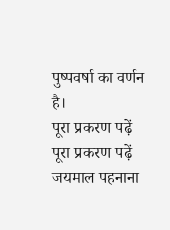पुष्पवर्षा का वर्णन है।
पूरा प्रकरण पढ़ें
पूरा प्रकरण पढ़ें
जयमाल पहनाना